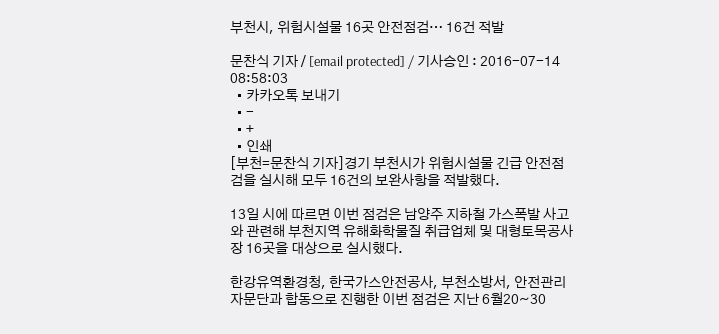부천시, 위험시설물 16곳 안전점검… 16건 적발

문찬식 기자 / [email protected] / 기사승인 : 2016-07-14 08:58:03
  • 카카오톡 보내기
  • -
  • +
  • 인쇄
[부천=문찬식 기자]경기 부천시가 위험시설물 긴급 안전점검을 실시해 모두 16건의 보완사항을 적발했다.

13일 시에 따르면 이번 점검은 남양주 지하철 가스폭발 사고와 관련해 부천지역 유해화학물질 취급업체 및 대형토목공사장 16곳을 대상으로 실시했다.

한강유역환경청, 한국가스안전공사, 부천소방서, 안전관리자문단과 합동으로 진행한 이번 점검은 지난 6월20~30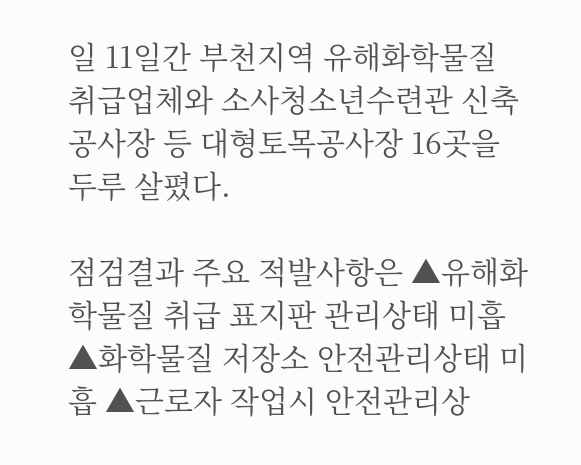일 11일간 부천지역 유해화학물질 취급업체와 소사청소년수련관 신축공사장 등 대형토목공사장 16곳을 두루 살폈다.

점검결과 주요 적발사항은 ▲유해화학물질 취급 표지판 관리상태 미흡 ▲화학물질 저장소 안전관리상태 미흡 ▲근로자 작업시 안전관리상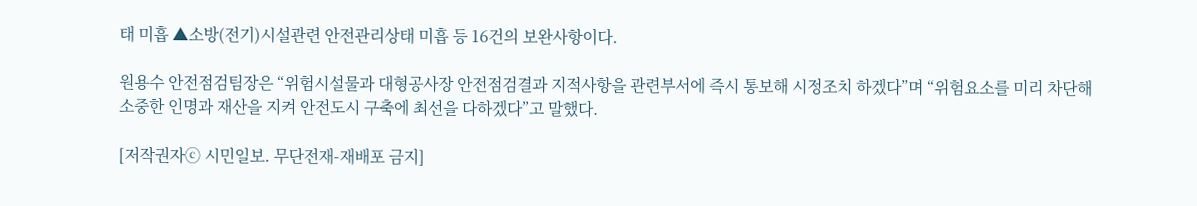태 미흡 ▲소방(전기)시설관련 안전관리상태 미흡 등 16건의 보완사항이다.

원용수 안전점검팀장은 “위험시설물과 대형공사장 안전점검결과 지적사항을 관련부서에 즉시 통보해 시정조치 하겠다”며 “위험요소를 미리 차단해 소중한 인명과 재산을 지켜 안전도시 구축에 최선을 다하겠다”고 말했다.

[저작권자ⓒ 시민일보. 무단전재-재배포 금지]